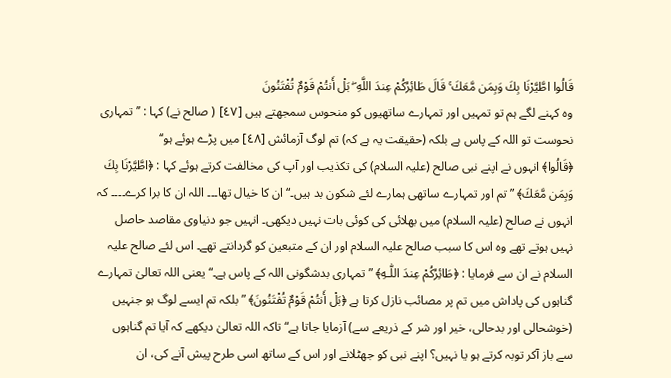قَالُوا اطَّيَّرْنَا بِكَ وَبِمَن مَّعَكَ ۚ قَالَ طَائِرُكُمْ عِندَ اللَّهِ ۖ بَلْ أَنتُمْ قَوْمٌ تُفْتَنُونَ
وہ کہنے لگے ہم تو تمہیں اور تمہارے ساتھیوں کو منحوس سمجھتے ہیں [٤٧] ( صالح نے) کہا : ’’تمہاری نحوست تو اللہ کے پاس ہے بلکہ (حقیقت یہ ہے کہ) تم لوگ آزمائش [٤٨] میں پڑے ہوئے ہو‘‘
﴿قَالُوا﴾ انہوں نے اپنے نبی صالح (علیہ السلام) کی تکذیب اور آپ کی مخالفت کرتے ہوئے کہا : ﴿اطَّيَّرْنَا بِكَ وَبِمَن مَّعَكَ﴾ ” تم اور تمہارے ساتھی ہمارے لئے شکون بد ہیں۔“ ان کا خیال تھا۔۔۔ اللہ ان کا برا کرے۔۔۔۔ کہ انہوں نے صالح (علیہ السلام) میں بھلائی کی کوئی بات نہیں دیکھی۔ انہیں جو دنیاوی مقاصد حاصل نہیں ہوتے تھے وہ اس کا سبب صالح علیہ السلام اور ان کے متبعین کو گردانتے تھے۔ اس لئے صالح علیہ السلام نے ان سے فرمایا : ﴿طَائِرُكُمْ عِندَ اللّٰـهِ﴾ ” تمہاری بدشگونی اللہ کے پاس ہے۔“ یعنی اللہ تعالیٰ تمہارے گناہوں کی پاداش میں تم پر مصائب نازل کرتا ہے ﴿بَلْ أَنتُمْ قَوْمٌ تُفْتَنُونَ﴾ ” بلکہ تم ایسے لوگ ہو جنہیں (خوشحالی اور بدحالی، خیر اور شر کے ذریعے سے) آزمایا جاتا ہے“ تاکہ اللہ تعالیٰ دیکھے کہ آیا تم گناہوں سے باز آکر توبہ کرتے ہو یا نہیں؟ اپنے نبی کو جھٹلانے اور اس کے ساتھ اسی طرح پیش آنے کی، ان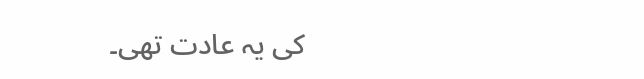کی یہ عادت تھی۔